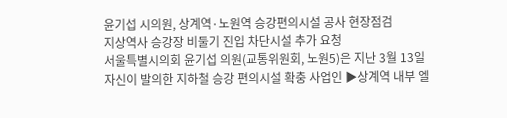윤기섭 시의원, 상계역·노원역 승강편의시설 공사 현장점검
지상역사 승강장 비둘기 진입 차단시설 추가 요청
서울특별시의회 윤기섭 의원(교통위원회, 노원5)은 지난 3월 13일 자신이 발의한 지하철 승강 편의시설 확충 사업인 ▶상계역 내부 엘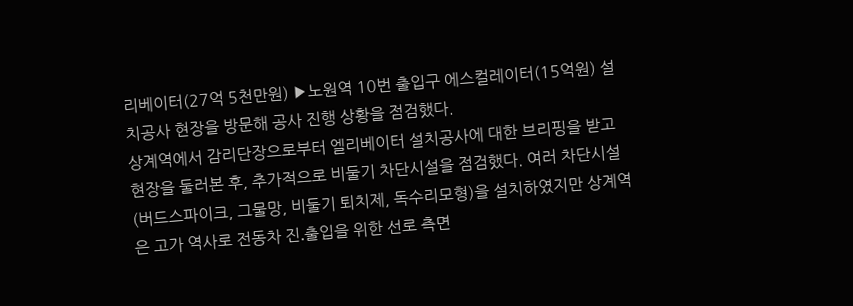리베이터(27억 5천만원) ▶노원역 10번 출입구 에스컬레이터(15억원) 설치공사 현장을 방문해 공사 진행 상황을 점검했다.
상계역에서 감리단장으로부터 엘리베이터 설치공사에 대한 브리핑을 받고 현장을 둘러본 후, 추가적으로 비둘기 차단시설을 점검했다. 여러 차단시설(버드스파이크, 그물망, 비둘기 퇴치제, 독수리모형)을 설치하였지만 상계역은 고가 역사로 전동차 진․출입을 위한 선로 측면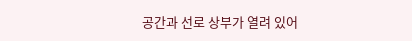공간과 선로 상부가 열려 있어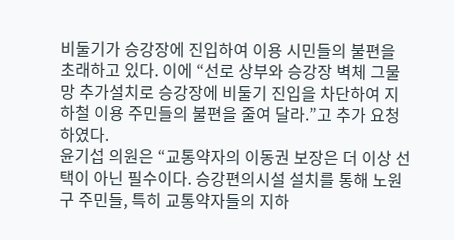비둘기가 승강장에 진입하여 이용 시민들의 불편을 초래하고 있다. 이에 “선로 상부와 승강장 벽체 그물망 추가설치로 승강장에 비둘기 진입을 차단하여 지하철 이용 주민들의 불편을 줄여 달라.”고 추가 요청하였다.
윤기섭 의원은 “교통약자의 이동권 보장은 더 이상 선택이 아닌 필수이다. 승강편의시설 설치를 통해 노원구 주민들, 특히 교통약자들의 지하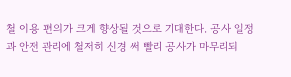철 이용 편의가 크게 향상될 것으로 기대한다. 공사 일정과 안전 관리에 철저히 신경 써 빨리 공사가 마무리되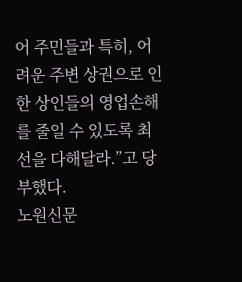어 주민들과 특히, 어려운 주변 상권으로 인한 상인들의 영업손해를 줄일 수 있도록 최선을 다해달라.”고 당부했다.
노원신문